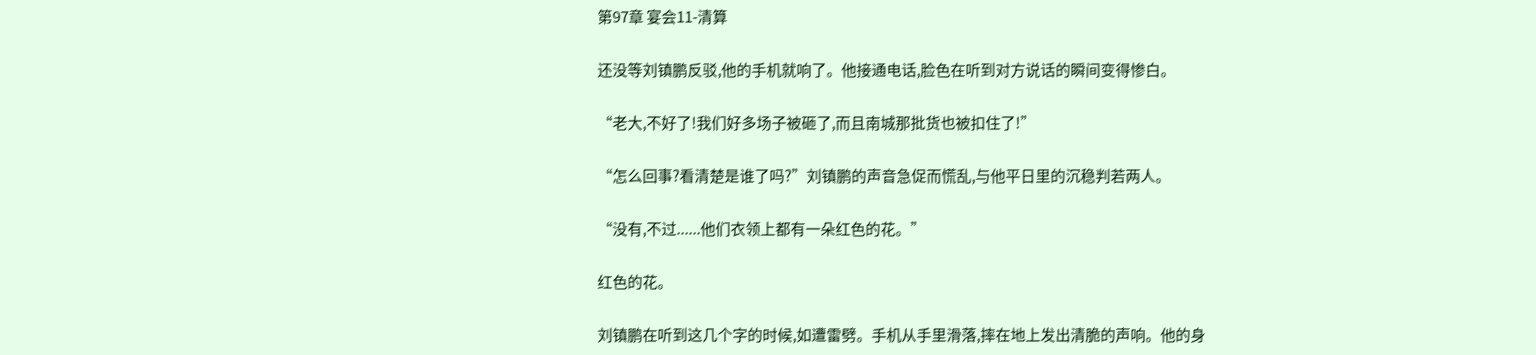第97章 宴会11-清算

还没等刘镇鹏反驳,他的手机就响了。他接通电话,脸色在听到对方说话的瞬间变得惨白。

“老大,不好了!我们好多场子被砸了,而且南城那批货也被扣住了!”

“怎么回事?看清楚是谁了吗?”刘镇鹏的声音急促而慌乱,与他平日里的沉稳判若两人。

“没有,不过......他们衣领上都有一朵红色的花。”

红色的花。

刘镇鹏在听到这几个字的时候,如遭雷劈。手机从手里滑落,摔在地上发出清脆的声响。他的身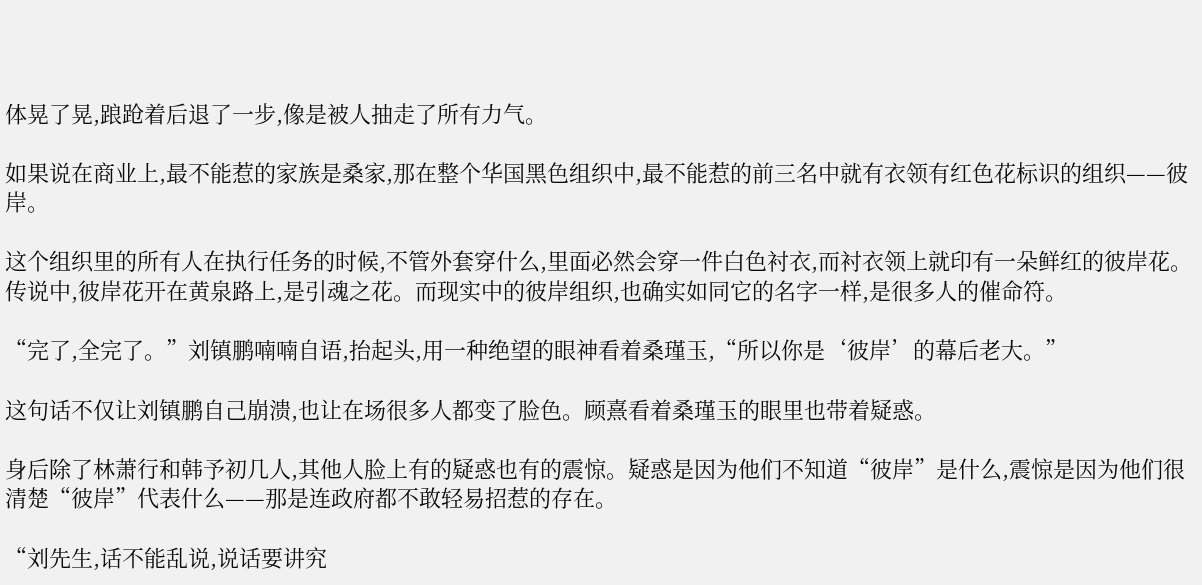体晃了晃,踉跄着后退了一步,像是被人抽走了所有力气。

如果说在商业上,最不能惹的家族是桑家,那在整个华国黑色组织中,最不能惹的前三名中就有衣领有红色花标识的组织——彼岸。

这个组织里的所有人在执行任务的时候,不管外套穿什么,里面必然会穿一件白色衬衣,而衬衣领上就印有一朵鲜红的彼岸花。传说中,彼岸花开在黄泉路上,是引魂之花。而现实中的彼岸组织,也确实如同它的名字一样,是很多人的催命符。

“完了,全完了。”刘镇鹏喃喃自语,抬起头,用一种绝望的眼神看着桑瑾玉,“所以你是‘彼岸’的幕后老大。”

这句话不仅让刘镇鹏自己崩溃,也让在场很多人都变了脸色。顾熹看着桑瑾玉的眼里也带着疑惑。

身后除了林萧行和韩予初几人,其他人脸上有的疑惑也有的震惊。疑惑是因为他们不知道“彼岸”是什么,震惊是因为他们很清楚“彼岸”代表什么——那是连政府都不敢轻易招惹的存在。

“刘先生,话不能乱说,说话要讲究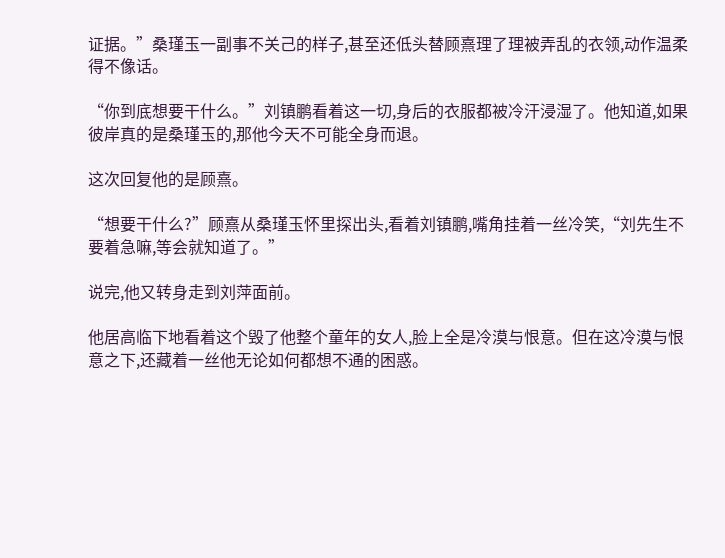证据。”桑瑾玉一副事不关己的样子,甚至还低头替顾熹理了理被弄乱的衣领,动作温柔得不像话。

“你到底想要干什么。”刘镇鹏看着这一切,身后的衣服都被冷汗浸湿了。他知道,如果彼岸真的是桑瑾玉的,那他今天不可能全身而退。

这次回复他的是顾熹。

“想要干什么?”顾熹从桑瑾玉怀里探出头,看着刘镇鹏,嘴角挂着一丝冷笑,“刘先生不要着急嘛,等会就知道了。”

说完,他又转身走到刘萍面前。

他居高临下地看着这个毁了他整个童年的女人,脸上全是冷漠与恨意。但在这冷漠与恨意之下,还藏着一丝他无论如何都想不通的困惑。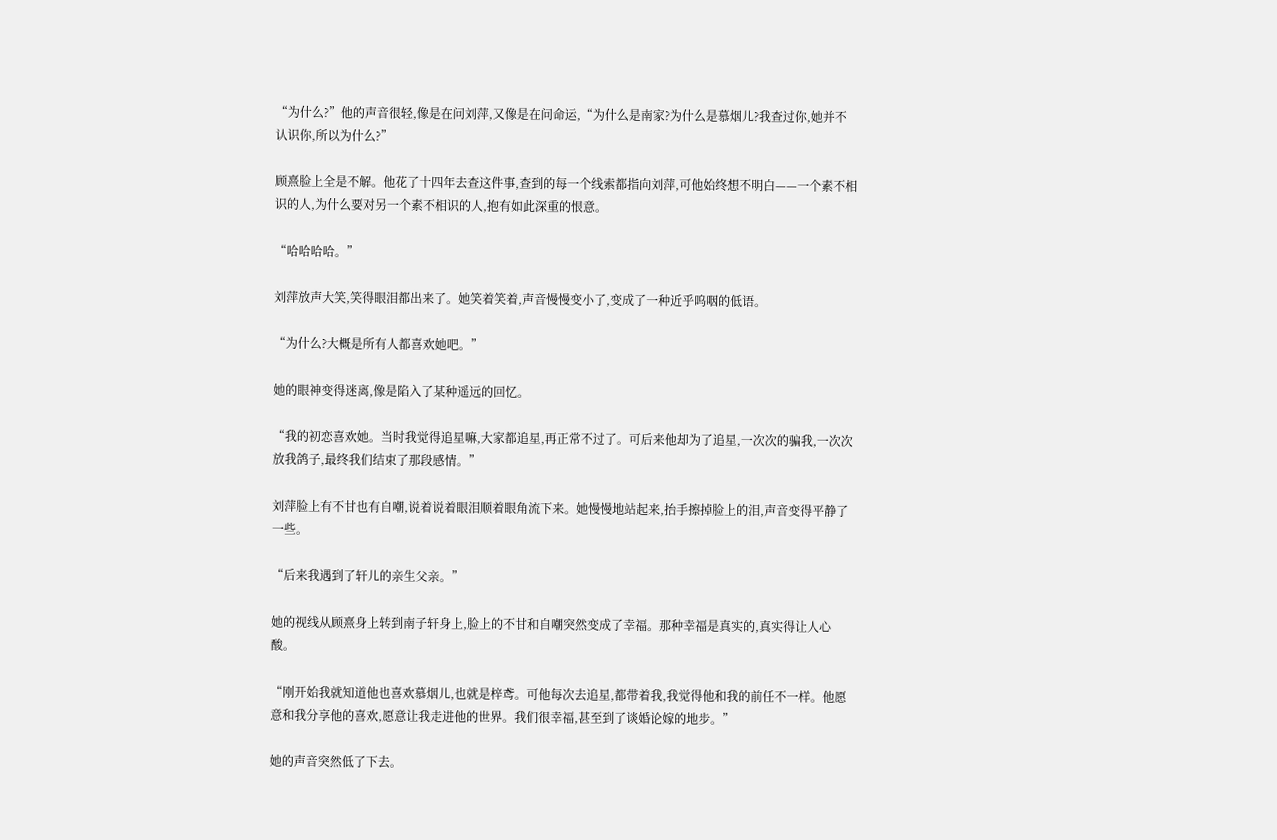“为什么?”他的声音很轻,像是在问刘萍,又像是在问命运,“为什么是南家?为什么是慕烟儿?我查过你,她并不认识你,所以为什么?”

顾熹脸上全是不解。他花了十四年去查这件事,查到的每一个线索都指向刘萍,可他始终想不明白——一个素不相识的人,为什么要对另一个素不相识的人,抱有如此深重的恨意。

“哈哈哈哈。”

刘萍放声大笑,笑得眼泪都出来了。她笑着笑着,声音慢慢变小了,变成了一种近乎呜咽的低语。

“为什么?大概是所有人都喜欢她吧。”

她的眼神变得迷离,像是陷入了某种遥远的回忆。

“我的初恋喜欢她。当时我觉得追星嘛,大家都追星,再正常不过了。可后来他却为了追星,一次次的骗我,一次次放我鸽子,最终我们结束了那段感情。”

刘萍脸上有不甘也有自嘲,说着说着眼泪顺着眼角流下来。她慢慢地站起来,抬手擦掉脸上的泪,声音变得平静了一些。

“后来我遇到了轩儿的亲生父亲。”

她的视线从顾熹身上转到南子轩身上,脸上的不甘和自嘲突然变成了幸福。那种幸福是真实的,真实得让人心酸。

“刚开始我就知道他也喜欢慕烟儿,也就是梓鸢。可他每次去追星,都带着我,我觉得他和我的前任不一样。他愿意和我分享他的喜欢,愿意让我走进他的世界。我们很幸福,甚至到了谈婚论嫁的地步。”

她的声音突然低了下去。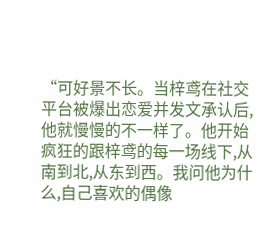“可好景不长。当梓鸢在社交平台被爆出恋爱并发文承认后,他就慢慢的不一样了。他开始疯狂的跟梓鸢的每一场线下,从南到北,从东到西。我问他为什么,自己喜欢的偶像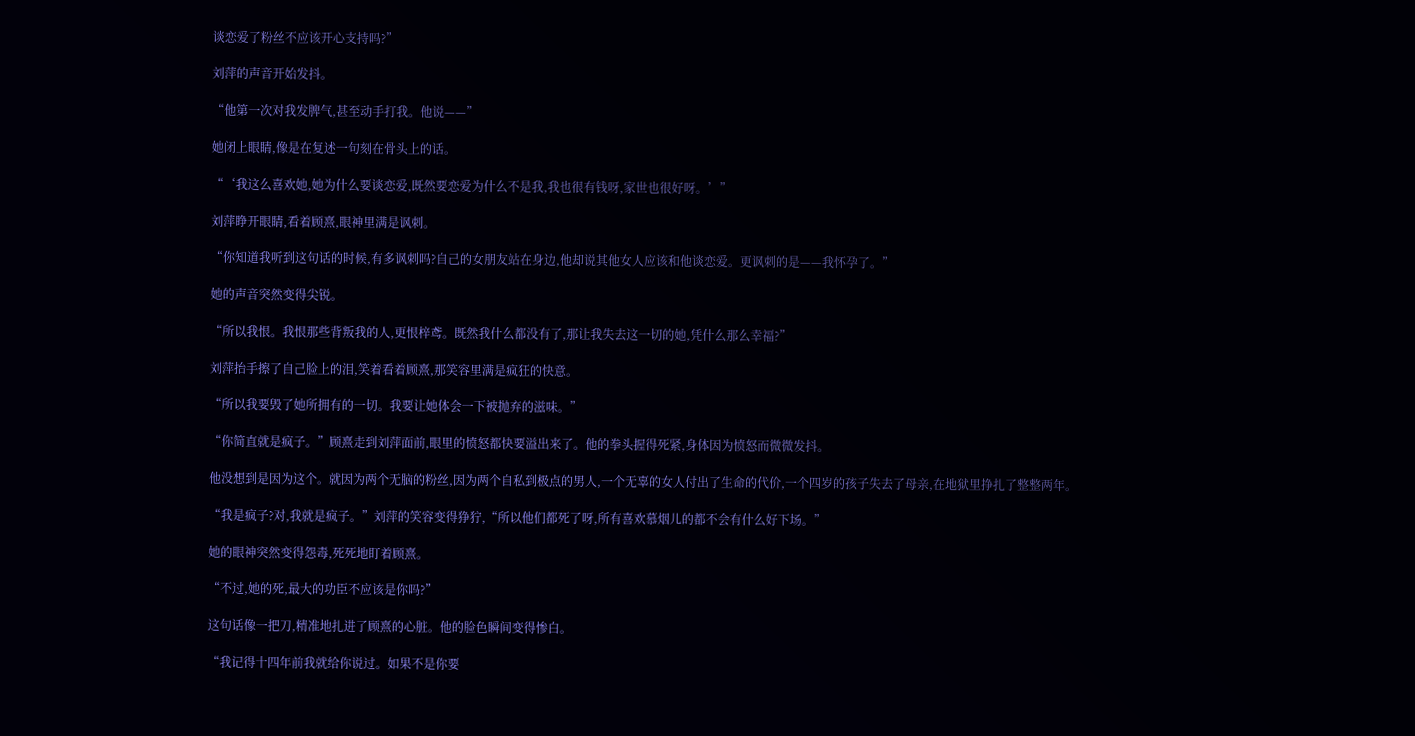谈恋爱了粉丝不应该开心支持吗?”

刘萍的声音开始发抖。

“他第一次对我发脾气,甚至动手打我。他说——”

她闭上眼睛,像是在复述一句刻在骨头上的话。

“‘我这么喜欢她,她为什么要谈恋爱,既然要恋爱为什么不是我,我也很有钱呀,家世也很好呀。’”

刘萍睁开眼睛,看着顾熹,眼神里满是讽刺。

“你知道我听到这句话的时候,有多讽刺吗?自己的女朋友站在身边,他却说其他女人应该和他谈恋爱。更讽刺的是——我怀孕了。”

她的声音突然变得尖锐。

“所以我恨。我恨那些背叛我的人,更恨梓鸢。既然我什么都没有了,那让我失去这一切的她,凭什么那么幸福?”

刘萍抬手擦了自己脸上的泪,笑着看着顾熹,那笑容里满是疯狂的快意。

“所以我要毁了她所拥有的一切。我要让她体会一下被抛弃的滋味。”

“你简直就是疯子。”顾熹走到刘萍面前,眼里的愤怒都快要溢出来了。他的拳头握得死紧,身体因为愤怒而微微发抖。

他没想到是因为这个。就因为两个无脑的粉丝,因为两个自私到极点的男人,一个无辜的女人付出了生命的代价,一个四岁的孩子失去了母亲,在地狱里挣扎了整整两年。

“我是疯子?对,我就是疯子。”刘萍的笑容变得狰狞,“所以他们都死了呀,所有喜欢慕烟儿的都不会有什么好下场。”

她的眼神突然变得怨毒,死死地盯着顾熹。

“不过,她的死,最大的功臣不应该是你吗?”

这句话像一把刀,精准地扎进了顾熹的心脏。他的脸色瞬间变得惨白。

“我记得十四年前我就给你说过。如果不是你要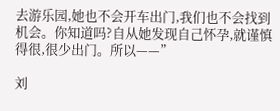去游乐园,她也不会开车出门,我们也不会找到机会。你知道吗?自从她发现自己怀孕,就谨慎得很,很少出门。所以——”

刘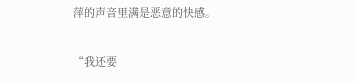萍的声音里满是恶意的快感。

“我还要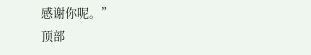感谢你呢。”
顶部